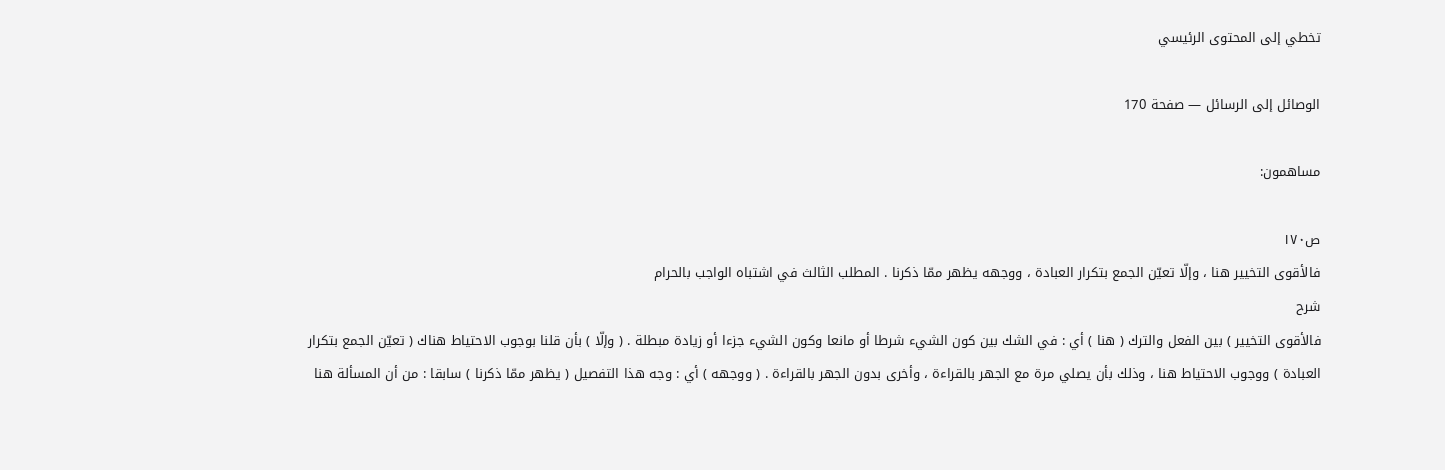تخطي إلى المحتوى الرئيسي

الوصائل إلى الرسائل — صفحة 170

مساهمون:

ص١٧٠
فالأقوى التخيير هنا ، وإلّا تعيّن الجمع بتكرار العبادة ، ووجهه يظهر ممّا ذكرنا . المطلب الثالث في اشتباه الواجب بالحرام
شرح
فالأقوى التخيير ) بين الفعل والترك ( هنا ) أي : في الشك بين كون الشيء شرطا أو مانعا وكون الشيء جزءا أو زيادة مبطلة . ( وإلّا ) بأن قلنا بوجوب الاحتياط هناك ( تعيّن الجمع بتكرار العبادة ) ووجوب الاحتياط هنا ، وذلك بأن يصلي مرة مع الجهر بالقراءة ، وأخرى بدون الجهر بالقراءة . ( ووجهه ) أي : وجه هذا التفصيل ( يظهر ممّا ذكرنا ) سابقا : من أن المسألة هنا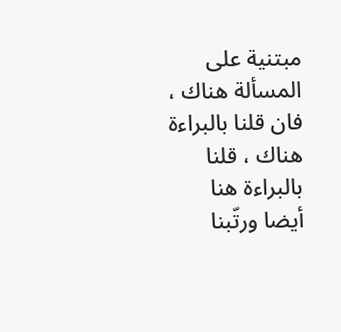مبتنية على المسألة هناك ، فان قلنا بالبراءة هناك ، قلنا بالبراءة هنا أيضا ورتّبنا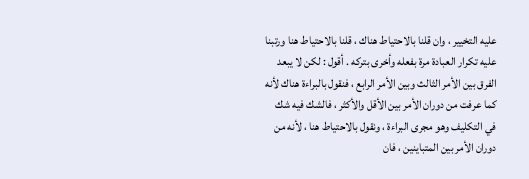عليه التخيير ، وان قلنا بالاحتياط هناك ، قلنا بالاحتياط هنا ورتبنا عليه تكرار العبادة مرة بفعله وأخرى بتركه . أقول : لكن لا يبعد الفرق بين الأمر الثالث وبين الأمر الرابع ، فنقول بالبراءة هناك لأنه كما عرفت من دوران الأمر بين الأقل والأكثر ، فالشك فيه شك في التكليف وهو مجرى البراءة ، ونقول بالاحتياط هنا ، لأنه من دوران الأمر بين المتباينين ، فان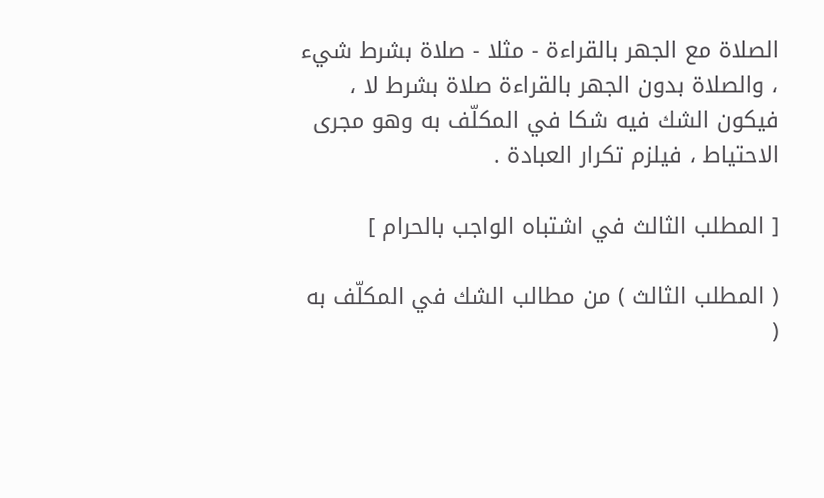الصلاة مع الجهر بالقراءة - مثلا - صلاة بشرط شيء ، والصلاة بدون الجهر بالقراءة صلاة بشرط لا ، فيكون الشك فيه شكا في المكلّف به وهو مجرى الاحتياط ، فيلزم تكرار العبادة .

[ المطلب الثالث في اشتباه الواجب بالحرام ]

( المطلب الثالث ) من مطالب الشك في المكلّف به (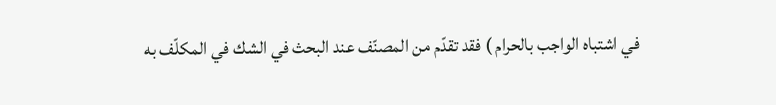في اشتباه الواجب بالحرام ) فقد تقدّم من المصنّف عند البحث في الشك في المكلّف به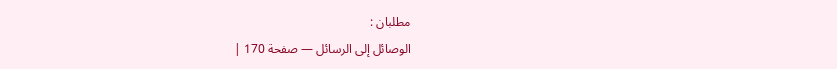مطلبان :
الوصائل إلى الرسائل — صفحة 170 |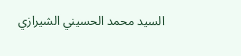السيد محمد الحسيني الشيرازي